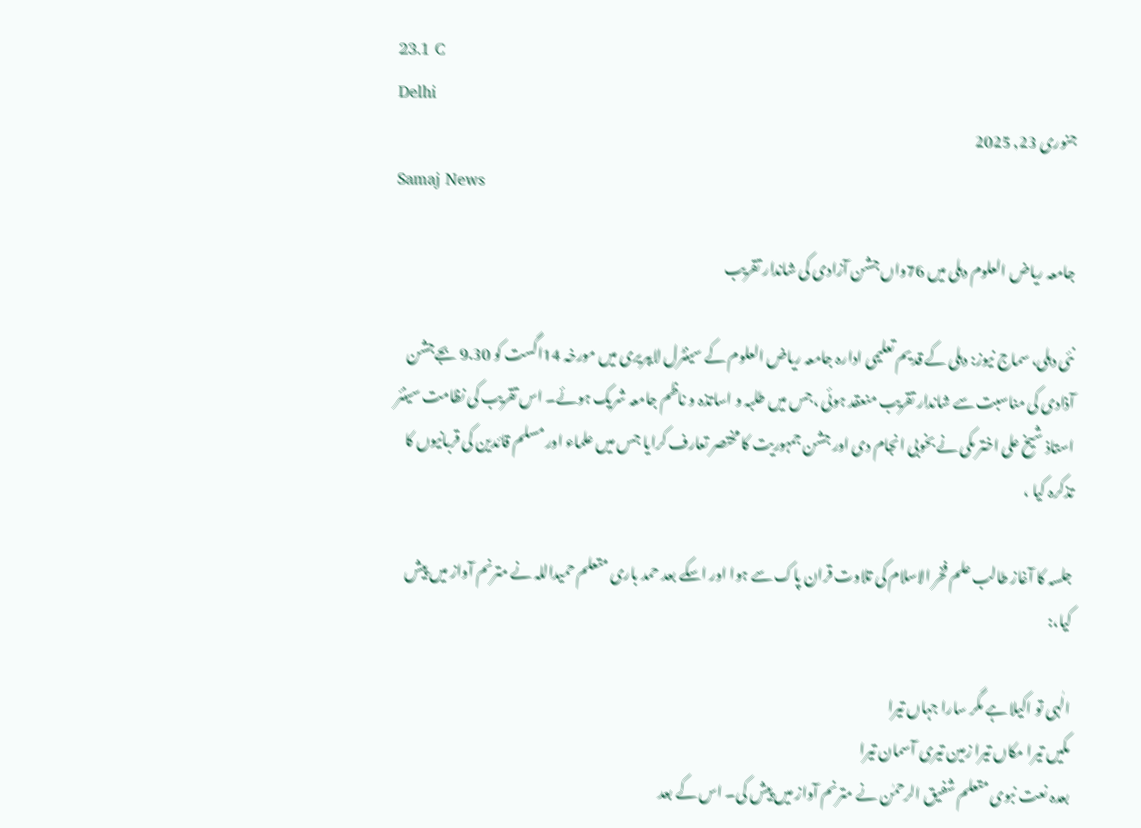23.1 C
Delhi
جنوری 23, 2025
Samaj News

جامعہ ریاض العلوم دہلی میں 76واں جشن آزادی کی شاندار تقریب

نئی دہلی، سماج نیوز: دہلی کے قدیم تعلیمی ادارہ جامعہ ریاض العلوم کے سینٹرل لایبریری میں مورخہ 14اگست کو 9.30 بجےجشن آذادی کی مناسبت سے شاندار تقریب منعقد ہوئی ،جس میں طلبہ و اساتذہ و ناظم جامعہ شریک ہوئے۔ اس تقریب کی نظامت سینئر استاذ شیخ علی اختر مکی نے بخوبی انجام دی اور جشن جمہوریت کا مختصر تعارف کرایا جس میں علماء اور مسلم قائدین کی قربانیوں کا تذکرہ کیا ،

جلسہ کا آغاز طالب علم فخر الاسلام کی تلاوت قران پاک سے ہوا اور اسکے بعد حمد باری متعلم حمیداللہ نے مترنم آواز میں پیش کیا،:

الٰہی تو اکیلا ہے مگر سارا جہاں تیرا
مکیں تیرا مکاں تیرا زمین تیری آسمان تیرا
بعدہ نعت نبوی متعلم شفیق الرحمٰن نے مترنم آواز میں پیش کی۔ اس کے بعد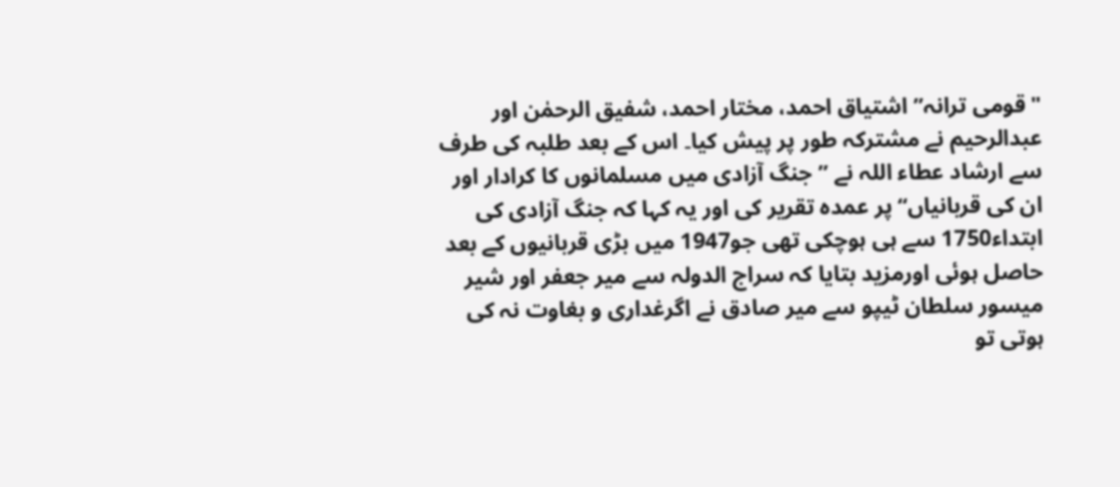"قومی ترانہ” اشتیاق احمد، مختار احمد، شفیق الرحمٰن اور عبدالرحیم نے مشترکہ طور پر پیش کیا۔ اس کے بعد طلبہ کی طرف سے ارشاد عطاء اللہ نے ’’جنگ آزادی میں مسلمانوں کا کرادار اور ان کی قربانیاں‘‘پر عمدہ تقریر کی اور یہ کہا کہ جنگ آزادی کی ابتداء1750 سے ہی ہوچکی تھی جو1947 میں بڑی قربانیوں کے بعد حاصل ہوئی اورمزید بتایا کہ سراج الدولہ سے میر جعفر اور شیر میسور سلطان ٹیپو سے میر صادق نے اگرغداری و بغاوت نہ کی ہوتی تو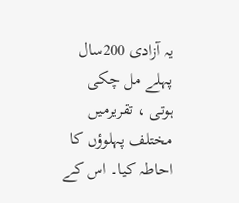یہ آزادی 200سال پہلے مل چکی ہوتی ، تقریرمیں مختلف پہلوؤں کا احاطہ کیا۔ اس کے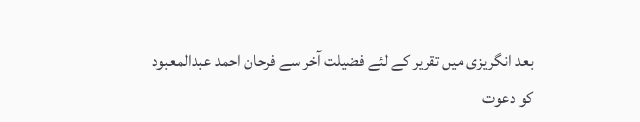بعد انگریزی میں تقریر کے لئے فضیلت آخر سے فرحان احمد عبدالمعبود کو دعوت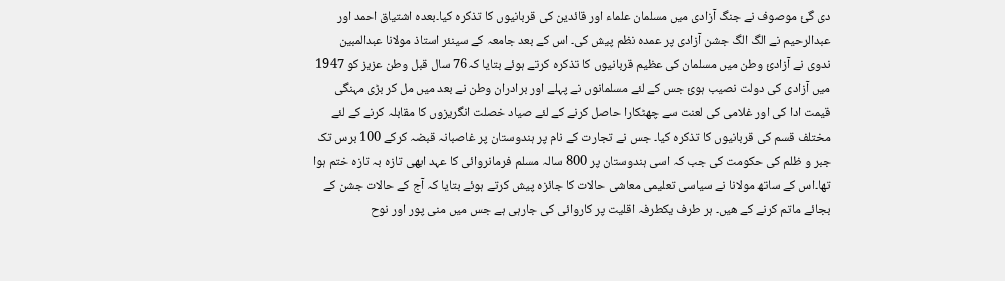دی گئ موصوف نے جنگ آزادی میں مسلمان علماء اور قائدین کی قربانیوں کا تذکرہ کیا۔بعدہ اشتیاق احمد اور عبدالرحیم نے الگ الگ جشن آزادی پر عمدہ نظم پیش کی۔ اس کے بعد جامعہ کے سینئر استاذ مولانا عبدالمبین ندوی نے آزادئ وطن میں مسلمان کی عظیم قربانیوں کا تذکرہ کرتے ہوئے بتایا کہ76 سال قبل وطن عزیز کو 1947 میں آزادی کی دولت نصیب ہوئ جس کے لئے مسلمانوں نے پہلے اور برادران وطن نے بعد میں مل کر بڑی مہنگی قیمت ادا کی اور غلامی کی لعنت سے چھٹکارا حاصل کرنے کے لئے صیاد خصلت انگریزوں کا مقابلہ کرنے کے لئے مختلف قسم کی قربانیوں کا تذکرہ کیا۔ جس نے تجارت کے نام پر ہندوستان پر غاصبانہ قبضہ کرکے 100 برس تک جبر و ظلم کی حکومت کی جب کہ اسی ہندوستان پر 800 سالہ مسلم فرمانروائی کا عہد ابھی تازہ بہ تازہ ختم ہوا تھا۔اس کے ساتھ مولانا نے سیاسی تعلیمی معاشی حالات کا جائزہ پیش کرتے ہوئے بتایا کہ آج کے حالات جشن کے بجائے ماتم کرنے کے ھیں۔ ہر طرف یکطرفہ اقلیت پر کاروائی کی جارہی ہے جس میں منی پور اور نوح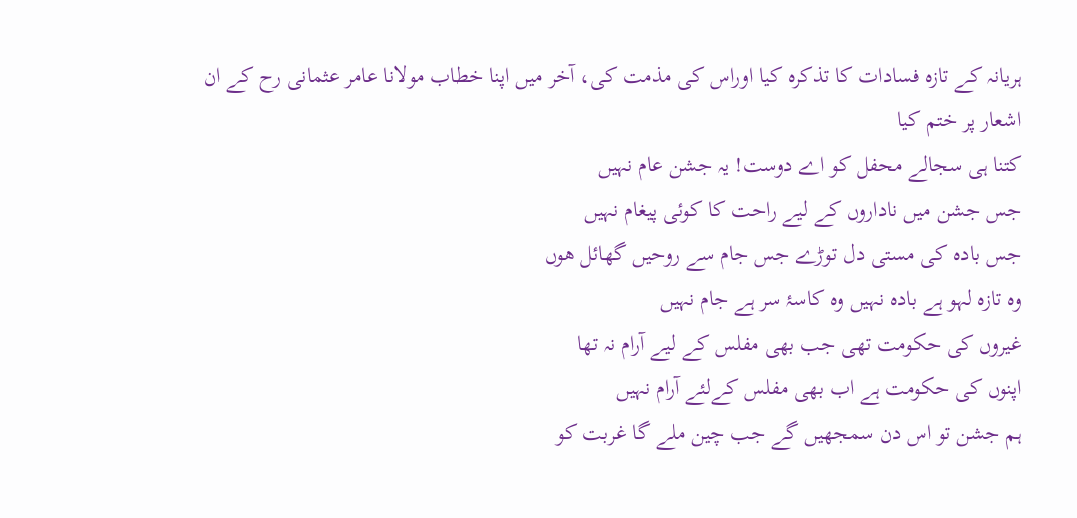ہریانہ کے تازہ فسادات کا تذکرہ کیا اوراس کی مذمت کی، آخر میں اپنا خطاب مولانا عامر عثمانی رح کے ان اشعار پر ختم کیا
کتنا ہی سجالے محفل کو اے دوست! یہ جشن عام نہیں
جس جشن میں ناداروں کے لیے راحت کا کوئی پیغام نہیں
جس بادہ کی مستی دل توڑے جس جام سے روحیں گھائل ھوں
وہ تازہ لہو ہے بادہ نہیں وہ کاسۂ سر ہے جام نہیں
غیروں کی حکومت تھی جب بھی مفلس کے لیے آرام نہ تھا
اپنوں کی حکومت ہے اب بھی مفلس کےلئے آرام نہیں
ہم جشن تو اس دن سمجھیں گے جب چین ملے گا غربت کو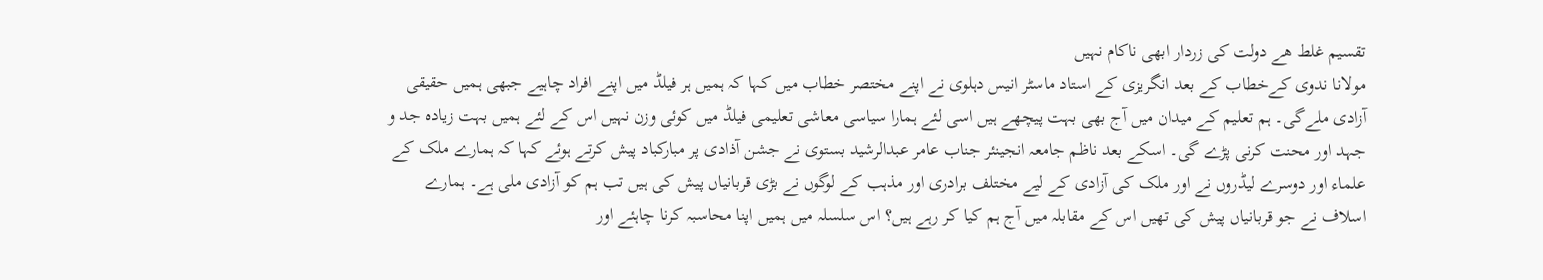تقسیم غلط ھے دولت کی زردار ابھی ناکام نہیں
مولانا ندوی کےخطاب کے بعد انگریزی کے استاد ماسٹر انیس دہلوی نے اپنے مختصر خطاب میں کہا کہ ہمیں ہر فیلڈ میں اپنے افراد چاہیے جبھی ہمیں حقیقی آزادی ملےگی۔ ہم تعلیم کے میدان میں آج بھی بہت پیچھے ہیں اسی لئے ہمارا سیاسی معاشی تعلیمی فیلڈ میں کوئی وزن نہیں اس کے لئے ہمیں بہت زیادہ جد و جہد اور محنت کرنی پڑے گی۔ اسکے بعد ناظم جامعہ انجینئر جناب عامر عبدالرشید بستوی نے جشن آذادی پر مبارکباد پیش کرتے ہوئے کہا کہ ہمارے ملک کے علماء اور دوسرے لیڈروں نے اور ملک کی آزادی کے لیے مختلف برادری اور مذہب کے لوگوں نے بڑی قربانیاں پیش کی ہیں تب ہم کو آزادی ملی ہے۔ ہمارے اسلاف نے جو قربانیاں پیش کی تھیں اس کے مقابلہ میں آج ہم کیا کر رہے ہیں؟ اس سلسلہ میں ہمیں اپنا محاسبہ کرنا چاہئے اور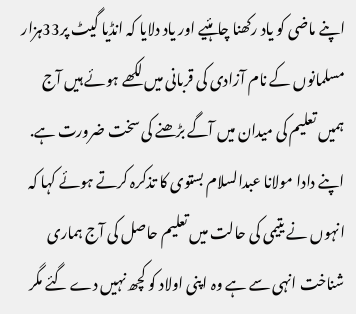اپنے ماضی کو یاد رکھنا چاہئیے اور یاد دلایا کہ انڈیا گیٹ پر33ہزار مسلمانوں کے نام آزادی کی قربانی میں لکھے ہوئے ہیں آج ہمیں تعلیم کی میدان میں آگے بڑھنے کی سخت ضرورت ہے. اپنے دادا مولانا عبدالسلام بستوی کا تذکرہ کرتے ہوئے کہا کہ انہوں نے یتیمی کی حالت میں تعلیم حاصل کی آج ہماری شناخت انہی سے ہے وہ اپنی اولاد کو کچھ نہیں دے گئے مگر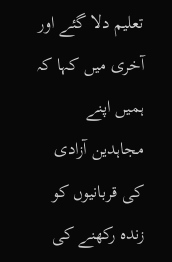تعلیم دلا گئے اور آخری میں کہا کہ ہمیں اپنے مجاہدین آزادی کی قربانیوں کو زندہ رکھنے کی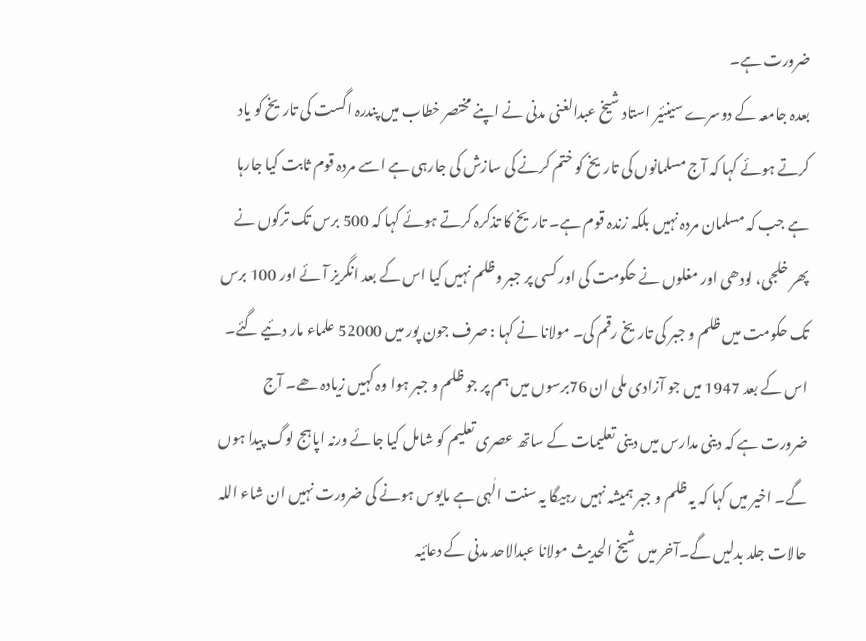ضرورت ہے۔
بعدہ جامعہ کے دوسرے سینئیر استاد شیخ عبدالغنی مدنی نے اپنے مختصر خطاب میں پندرہ اگست کی تاریخ کو یاد کرتے ہوئے کہا کہ آج مسلمانوں کی تاریخ کو ختم کرنے کی سازش کی جارہی ہے اسے مردہ قوم ثابت کیا جارہا ہے جب کہ مسلمان مردہ نہیں بلکہ زندہ قوم ہے۔ تاریخ کا تذکرہ کرتے ہوئے کہا کہ 500 برس تک ترکوں نے پھر خلجی، لودھی اور مغلوں نے حکومت کی اور کسی پر جبر وظلم نہیں کیا اس کے بعد انگریز آئے اور 100 برس تک حکومت میں ظلم و جبر کی تاریخ رقم کی۔ مولانا نے کہا : صرف جون پور میں 52000 علماء مار دئیے گئے۔ اس کے بعد 1947 میں جو آزادی ملی ان 76برسوں میں ہم پر جو ظلم و جبر ہوا وہ کہیں زیادہ ھے۔ آج ضرورت ہے کہ دینی مدارس میں دینی تعلیمات کے ساتھ عصری تعلیم کو شامل کیا جائے ورنہ اپاہج لوگ پیدا ہوں گے۔ اخیر میں کہا کہ یہ ظلم و جبر ہمیشہ نہیں رہیگا یہ سنت الٰہی ہے مایوس ہونے کی ضرورت نہیں ان شاء اللہ حالات جلد بدلیں گے۔آخر میں شیخ الحدیث مولانا عبدالاحد مدنی کے دعائیہ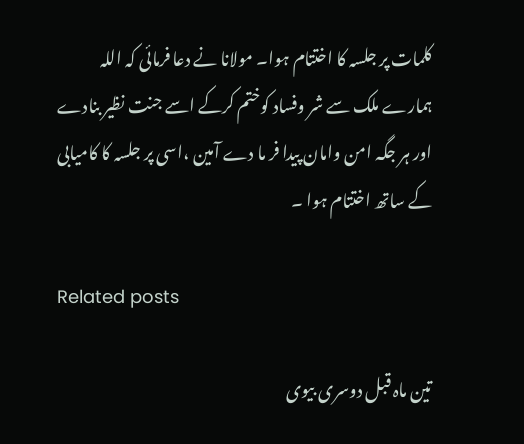کلمات پر جلسہ کا اختتام ہوا۔ مولانا نے دعا فرمائی کہ اللہ ہمارے ملک سے شر وفساد کوختم کرکے اسے جنت نظیر بنادے اور ہر جگہ امن وامان پیدا فر ما دے آمین ،اسی پر جلسہ کا کامیابی کے ساتھ اختتام ہوا ۔

Related posts

تین ماہ قبل دوسری بیوی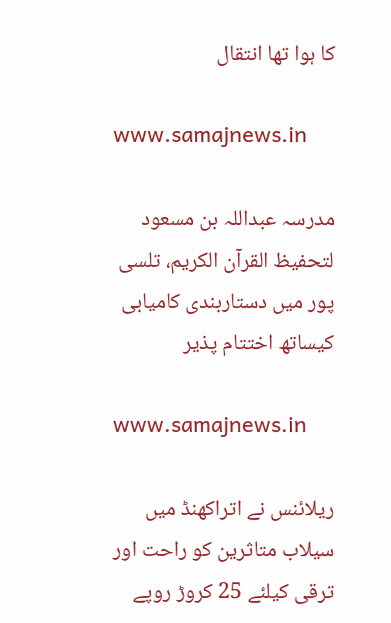کا ہوا تھا انتقال

www.samajnews.in

مدرسہ عبداللہ بن مسعود لتحفيظ القرآن الکريم، تلسی پور میں دستاربندی کامیابی کیساتھ اختتام پذیر

www.samajnews.in

ریلائنس نے اتراکھنڈ میں سیلاب متاثرین کو راحت اور ترقی کیلئے 25 کروڑ روپے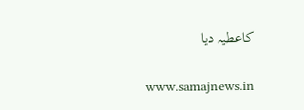کاعطیہ دیا

www.samajnews.in